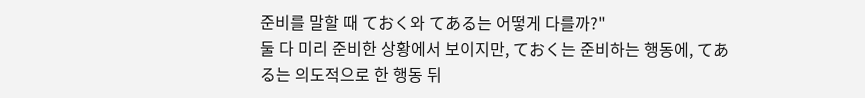준비를 말할 때 ておく와 てある는 어떻게 다를까?"
둘 다 미리 준비한 상황에서 보이지만, ておく는 준비하는 행동에, てある는 의도적으로 한 행동 뒤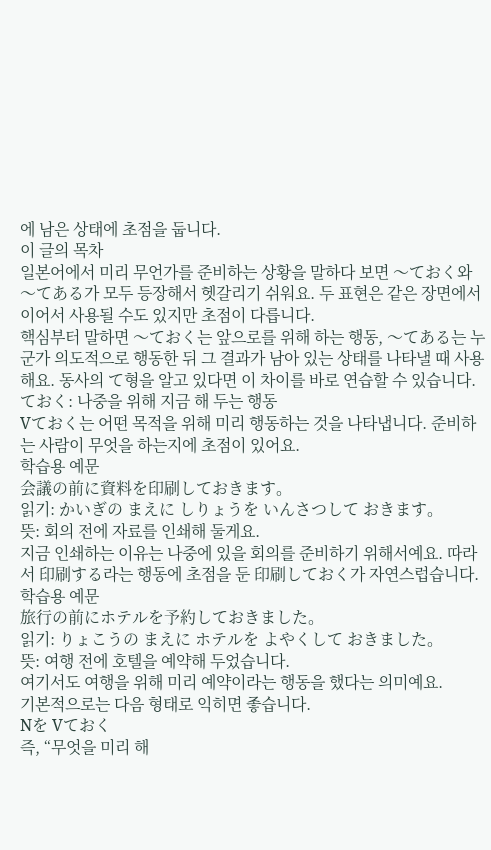에 남은 상태에 초점을 둡니다.
이 글의 목차
일본어에서 미리 무언가를 준비하는 상황을 말하다 보면 〜ておく와 〜てある가 모두 등장해서 헷갈리기 쉬워요. 두 표현은 같은 장면에서 이어서 사용될 수도 있지만 초점이 다릅니다.
핵심부터 말하면 〜ておく는 앞으로를 위해 하는 행동, 〜てある는 누군가 의도적으로 행동한 뒤 그 결과가 남아 있는 상태를 나타낼 때 사용해요. 동사의 て형을 알고 있다면 이 차이를 바로 연습할 수 있습니다.
ておく: 나중을 위해 지금 해 두는 행동
Vておく는 어떤 목적을 위해 미리 행동하는 것을 나타냅니다. 준비하는 사람이 무엇을 하는지에 초점이 있어요.
학습용 예문
会議の前に資料を印刷しておきます。
읽기: かいぎの まえに しりょうを いんさつして おきます。
뜻: 회의 전에 자료를 인쇄해 둘게요.
지금 인쇄하는 이유는 나중에 있을 회의를 준비하기 위해서예요. 따라서 印刷する라는 행동에 초점을 둔 印刷しておく가 자연스럽습니다.
학습용 예문
旅行の前にホテルを予約しておきました。
읽기: りょこうの まえに ホテルを よやくして おきました。
뜻: 여행 전에 호텔을 예약해 두었습니다.
여기서도 여행을 위해 미리 예약이라는 행동을 했다는 의미예요.
기본적으로는 다음 형태로 익히면 좋습니다.
Nを Vておく
즉, “무엇을 미리 해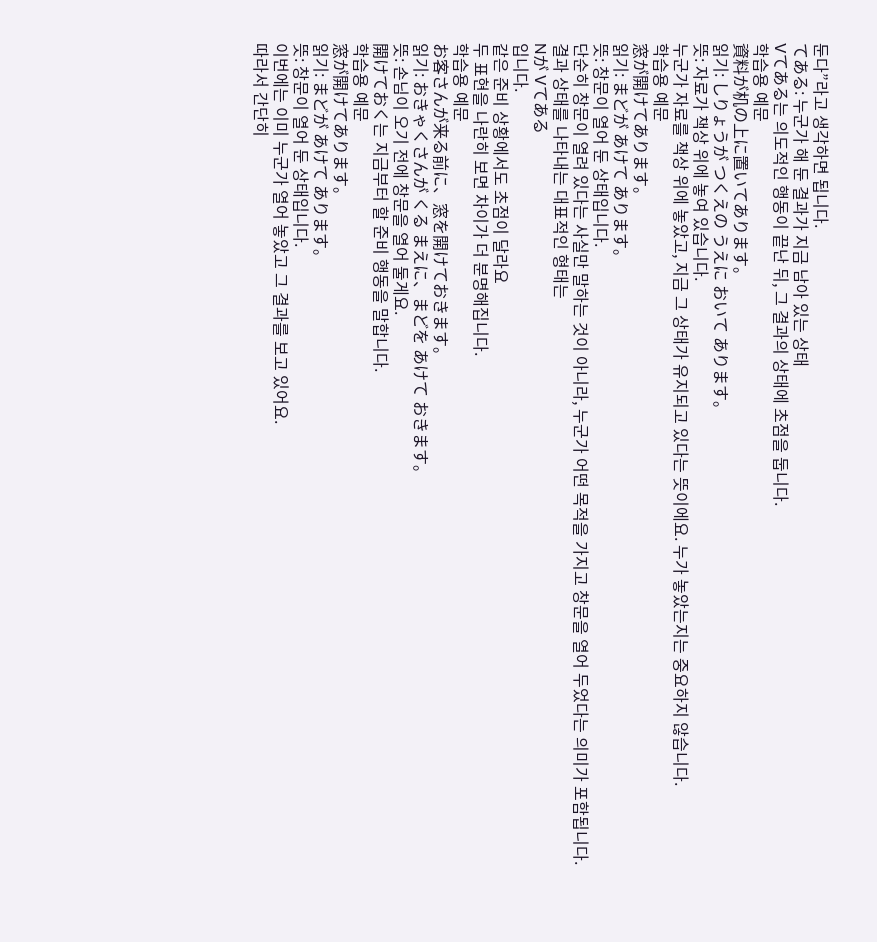둔다”라고 생각하면 됩니다.
てある: 누군가 해 둔 결과가 지금 남아 있는 상태
Vてある는 의도적인 행동이 끝난 뒤, 그 결과의 상태에 초점을 둡니다.
학습용 예문
資料が机の上に置いてあります。
읽기: しりょうが つくえの うえに おいて あります。
뜻: 자료가 책상 위에 놓여 있습니다.
누군가 자료를 책상 위에 놓았고, 지금 그 상태가 유지되고 있다는 뜻이에요. 누가 놓았는지는 중요하지 않습니다.
학습용 예문
窓が開けてあります。
읽기: まどが あけて あります。
뜻: 창문이 열어 둔 상태입니다.
단순히 창문이 열려 있다는 사실만 말하는 것이 아니라, 누군가 어떤 목적을 가지고 창문을 열어 두었다는 의미가 포함됩니다.
결과 상태를 나타내는 대표적인 형태는
Nが Vてある
입니다.
같은 준비 상황에서도 초점이 달라요
두 표현을 나란히 보면 차이가 더 분명해집니다.
학습용 예문
お客さんが来る前に、窓を開けておきます。
읽기: おきゃくさんが くる まえに、まどを あけて おきます。
뜻: 손님이 오기 전에 창문을 열어 둘게요.
開けておく는 지금부터 할 준비 행동을 말합니다.
학습용 예문
窓が開けてあります。
읽기: まどが あけて あります。
뜻: 창문이 열어 둔 상태입니다.
이번에는 이미 누군가 열어 놓았고 그 결과를 보고 있어요.
따라서 간단히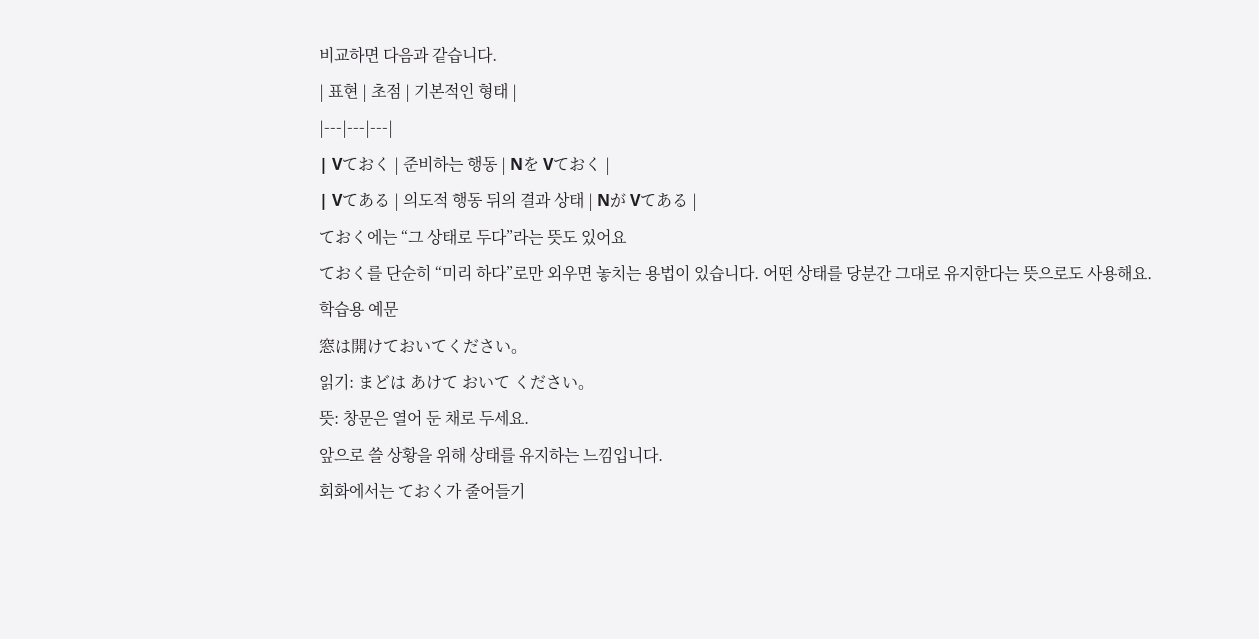비교하면 다음과 같습니다.
| 표현 | 초점 | 기본적인 형태 |
|---|---|---|
| Vておく | 준비하는 행동 | Nを Vておく |
| Vてある | 의도적 행동 뒤의 결과 상태 | Nが Vてある |
ておく에는 “그 상태로 두다”라는 뜻도 있어요
ておく를 단순히 “미리 하다”로만 외우면 놓치는 용법이 있습니다. 어떤 상태를 당분간 그대로 유지한다는 뜻으로도 사용해요.
학습용 예문
窓は開けておいてください。
읽기: まどは あけて おいて ください。
뜻: 창문은 열어 둔 채로 두세요.
앞으로 쓸 상황을 위해 상태를 유지하는 느낌입니다.
회화에서는 ておく가 줄어들기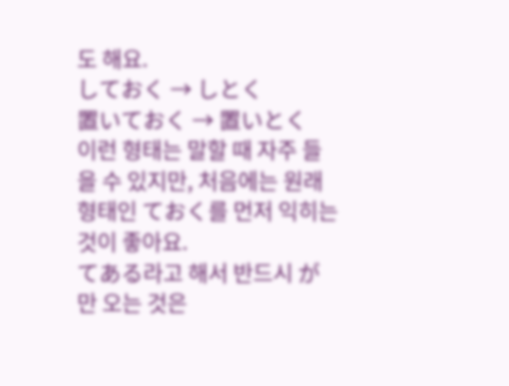도 해요.
しておく → しとく
置いておく → 置いとく
이런 형태는 말할 때 자주 들을 수 있지만, 처음에는 원래 형태인 ておく를 먼저 익히는 것이 좋아요.
てある라고 해서 반드시 が만 오는 것은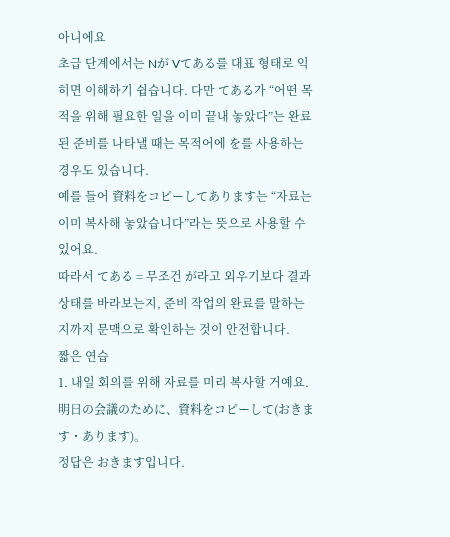아니에요
초급 단계에서는 Nが Vてある를 대표 형태로 익히면 이해하기 쉽습니다. 다만 てある가 “어떤 목적을 위해 필요한 일을 이미 끝내 놓았다”는 완료된 준비를 나타낼 때는 목적어에 を를 사용하는 경우도 있습니다.
예를 들어 資料をコピーしてあります는 “자료는 이미 복사해 놓았습니다”라는 뜻으로 사용할 수 있어요.
따라서 てある = 무조건 が라고 외우기보다 결과 상태를 바라보는지, 준비 작업의 완료를 말하는지까지 문맥으로 확인하는 것이 안전합니다.
짧은 연습
1. 내일 회의를 위해 자료를 미리 복사할 거예요.
明日の会議のために、資料をコピーして(おきます・あります)。
정답은 おきます입니다.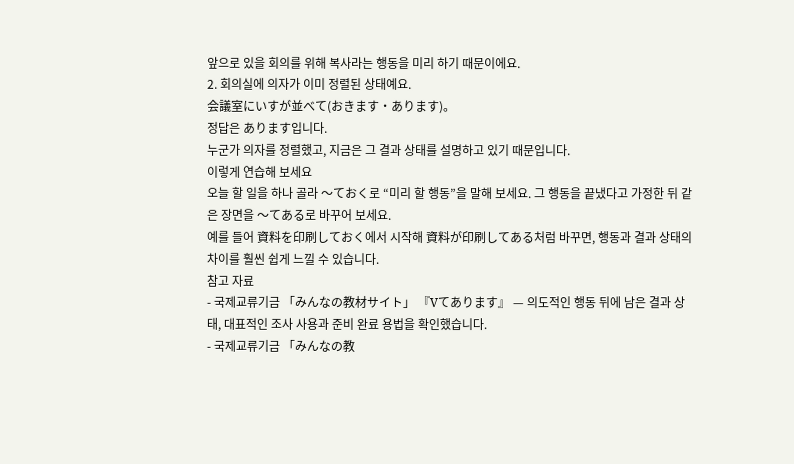앞으로 있을 회의를 위해 복사라는 행동을 미리 하기 때문이에요.
2. 회의실에 의자가 이미 정렬된 상태예요.
会議室にいすが並べて(おきます・あります)。
정답은 あります입니다.
누군가 의자를 정렬했고, 지금은 그 결과 상태를 설명하고 있기 때문입니다.
이렇게 연습해 보세요
오늘 할 일을 하나 골라 〜ておく로 “미리 할 행동”을 말해 보세요. 그 행동을 끝냈다고 가정한 뒤 같은 장면을 〜てある로 바꾸어 보세요.
예를 들어 資料を印刷しておく에서 시작해 資料が印刷してある처럼 바꾸면, 행동과 결과 상태의 차이를 훨씬 쉽게 느낄 수 있습니다.
참고 자료
- 국제교류기금 「みんなの教材サイト」 『Vてあります』 — 의도적인 행동 뒤에 남은 결과 상태, 대표적인 조사 사용과 준비 완료 용법을 확인했습니다.
- 국제교류기금 「みんなの教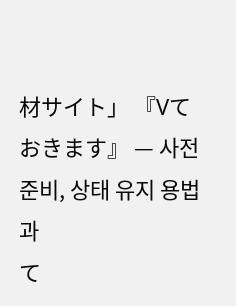材サイト」 『Vておきます』 — 사전 준비, 상태 유지 용법과
て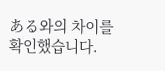ある와의 차이를 확인했습니다.